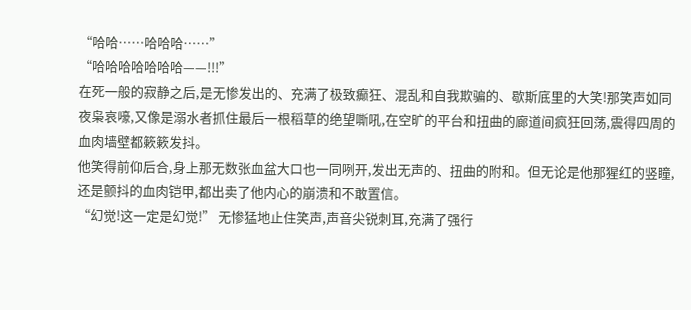“哈哈……哈哈哈……”
“哈哈哈哈哈哈哈——!!!”
在死一般的寂静之后,是无惨发出的、充满了极致癫狂、混乱和自我欺骗的、歇斯底里的大笑!那笑声如同夜枭哀嚎,又像是溺水者抓住最后一根稻草的绝望嘶吼,在空旷的平台和扭曲的廊道间疯狂回荡,震得四周的血肉墙壁都簌簌发抖。
他笑得前仰后合,身上那无数张血盆大口也一同咧开,发出无声的、扭曲的附和。但无论是他那猩红的竖瞳,还是颤抖的血肉铠甲,都出卖了他内心的崩溃和不敢置信。
“幻觉!这一定是幻觉!” 无惨猛地止住笑声,声音尖锐刺耳,充满了强行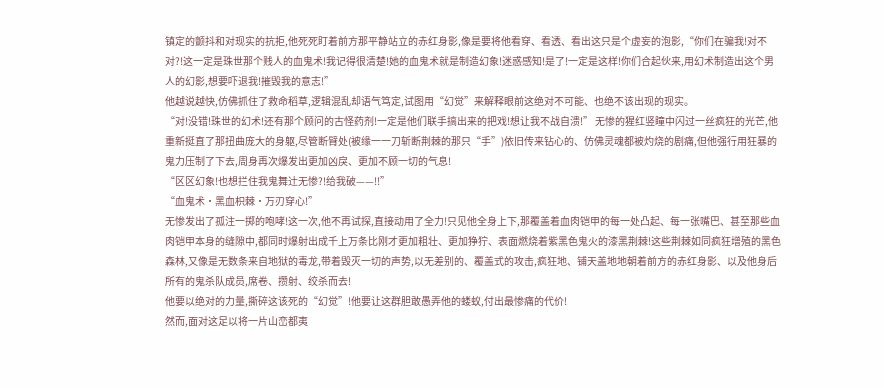镇定的颤抖和对现实的抗拒,他死死盯着前方那平静站立的赤红身影,像是要将他看穿、看透、看出这只是个虚妄的泡影,“你们在骗我!对不对?!这一定是珠世那个贱人的血鬼术!我记得很清楚!她的血鬼术就是制造幻象!迷惑感知!是了!一定是这样!你们合起伙来,用幻术制造出这个男人的幻影,想要吓退我!摧毁我的意志!”
他越说越快,仿佛抓住了救命稻草,逻辑混乱却语气笃定,试图用“幻觉”来解释眼前这绝对不可能、也绝不该出现的现实。
“对!没错!珠世的幻术!还有那个顾问的古怪药剂!一定是他们联手搞出来的把戏!想让我不战自溃!” 无惨的猩红竖瞳中闪过一丝疯狂的光芒,他重新挺直了那扭曲庞大的身躯,尽管断臂处(被缘一一刀斩断荆棘的那只“手”)依旧传来钻心的、仿佛灵魂都被灼烧的剧痛,但他强行用狂暴的鬼力压制了下去,周身再次爆发出更加凶戾、更加不顾一切的气息!
“区区幻象!也想拦住我鬼舞辻无惨?!给我破——!!”
“血鬼术·黑血枳棘·万刃穿心!”
无惨发出了孤注一掷的咆哮!这一次,他不再试探,直接动用了全力!只见他全身上下,那覆盖着血肉铠甲的每一处凸起、每一张嘴巴、甚至那些血肉铠甲本身的缝隙中,都同时爆射出成千上万条比刚才更加粗壮、更加狰狞、表面燃烧着紫黑色鬼火的漆黑荆棘!这些荆棘如同疯狂增殖的黑色森林,又像是无数条来自地狱的毒龙,带着毁灭一切的声势,以无差别的、覆盖式的攻击,疯狂地、铺天盖地地朝着前方的赤红身影、以及他身后所有的鬼杀队成员,席卷、攒射、绞杀而去!
他要以绝对的力量,撕碎这该死的“幻觉”!他要让这群胆敢愚弄他的蝼蚁,付出最惨痛的代价!
然而,面对这足以将一片山峦都夷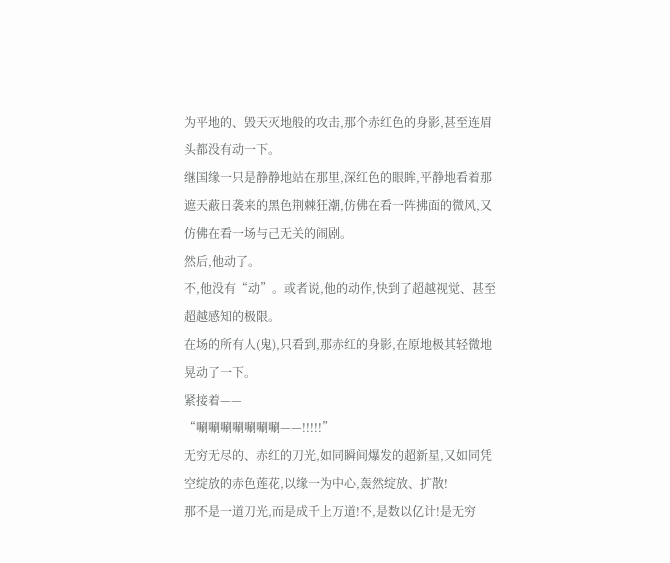为平地的、毁天灭地般的攻击,那个赤红色的身影,甚至连眉头都没有动一下。
继国缘一只是静静地站在那里,深红色的眼眸,平静地看着那遮天蔽日袭来的黑色荆棘狂潮,仿佛在看一阵拂面的微风,又仿佛在看一场与己无关的闹剧。
然后,他动了。
不,他没有“动”。或者说,他的动作,快到了超越视觉、甚至超越感知的极限。
在场的所有人(鬼),只看到,那赤红的身影,在原地极其轻微地晃动了一下。
紧接着——
“唰唰唰唰唰唰唰——!!!!!”
无穷无尽的、赤红的刀光,如同瞬间爆发的超新星,又如同凭空绽放的赤色莲花,以缘一为中心,轰然绽放、扩散!
那不是一道刀光,而是成千上万道!不,是数以亿计!是无穷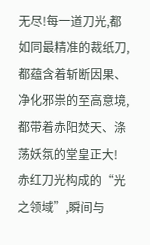无尽!每一道刀光,都如同最精准的裁纸刀,都蕴含着斩断因果、净化邪祟的至高意境,都带着赤阳焚天、涤荡妖氛的堂皇正大!
赤红刀光构成的“光之领域”,瞬间与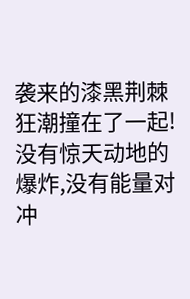袭来的漆黑荆棘狂潮撞在了一起!
没有惊天动地的爆炸,没有能量对冲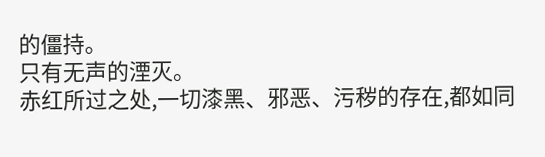的僵持。
只有无声的湮灭。
赤红所过之处,一切漆黑、邪恶、污秽的存在,都如同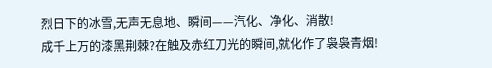烈日下的冰雪,无声无息地、瞬间——汽化、净化、消散!
成千上万的漆黑荆棘?在触及赤红刀光的瞬间,就化作了袅袅青烟!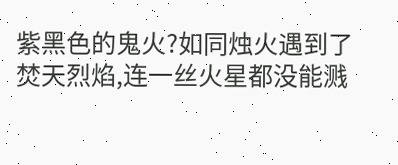紫黑色的鬼火?如同烛火遇到了焚天烈焰,连一丝火星都没能溅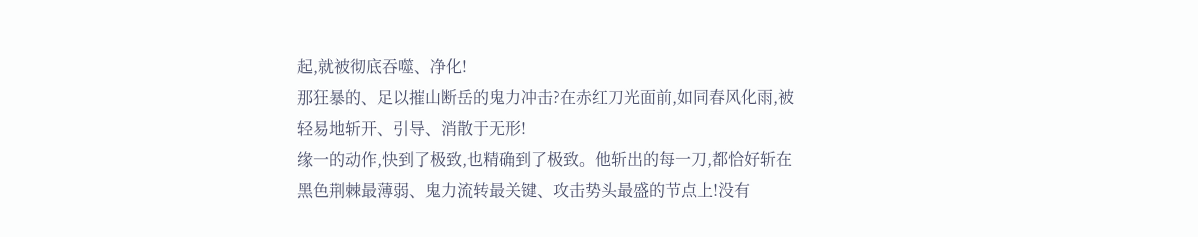起,就被彻底吞噬、净化!
那狂暴的、足以摧山断岳的鬼力冲击?在赤红刀光面前,如同春风化雨,被轻易地斩开、引导、消散于无形!
缘一的动作,快到了极致,也精确到了极致。他斩出的每一刀,都恰好斩在黑色荆棘最薄弱、鬼力流转最关键、攻击势头最盛的节点上!没有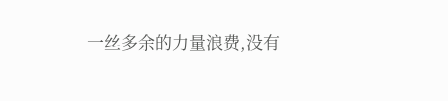一丝多余的力量浪费,没有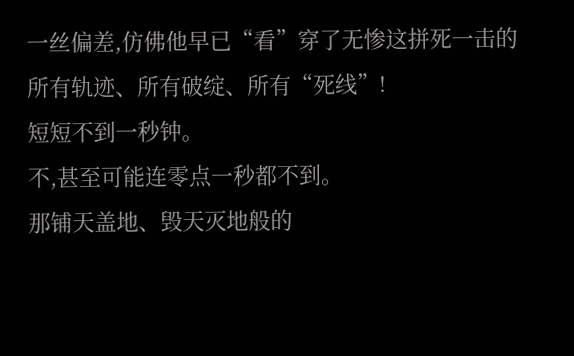一丝偏差,仿佛他早已“看”穿了无惨这拼死一击的所有轨迹、所有破绽、所有“死线”!
短短不到一秒钟。
不,甚至可能连零点一秒都不到。
那铺天盖地、毁天灭地般的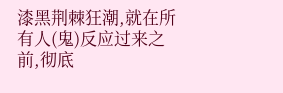漆黑荆棘狂潮,就在所有人(鬼)反应过来之前,彻底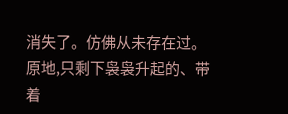消失了。仿佛从未存在过。
原地,只剩下袅袅升起的、带着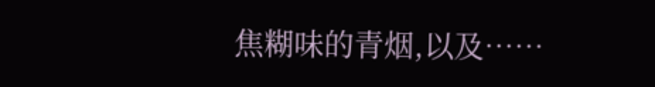焦糊味的青烟,以及……